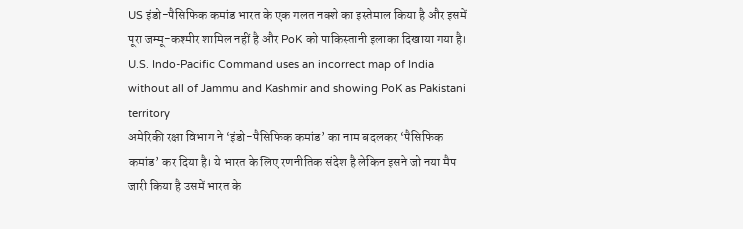US इंडो-पैसिफिक कमांड भारत के एक गलत नक्शे का इस्तेमाल किया है और इसमें पूरा जम्मू-कश्मीर शामिल नहीं है और PoK को पाकिस्तानी इलाका दिखाया गया है।
U.S. Indo-Pacific Command uses an incorrect map of India without all of Jammu and Kashmir and showing PoK as Pakistani territory
अमेरिकी रक्षा विभाग ने ‘इंडो-पैसिफिक कमांड’ का नाम बदलकर ‘पैसिफिक कमांड’ कर दिया है। ये भारत के लिए रणनीतिक संदेश है लेकिन इसने जो नया मैप जारी किया है उसमें भारत के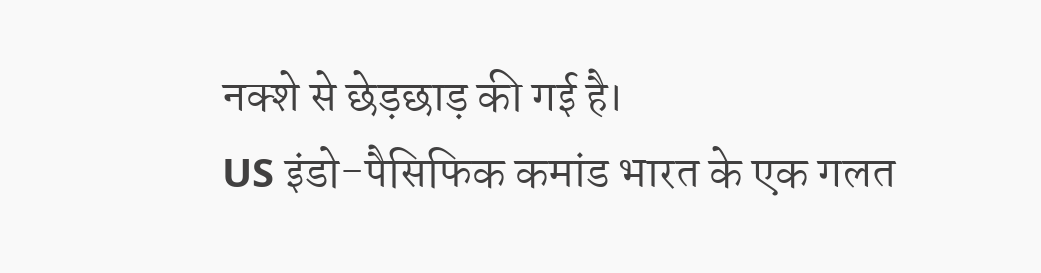नक्शे से छेड़छाड़ की गई है।
US इंडो-पैसिफिक कमांड भारत के एक गलत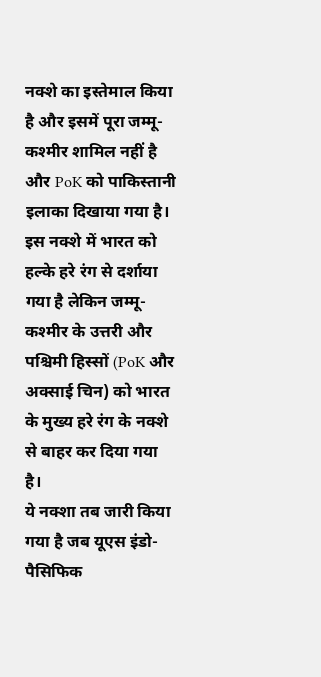नक्शे का इस्तेमाल किया है और इसमें पूरा जम्मू-कश्मीर शामिल नहीं है और PoK को पाकिस्तानी इलाका दिखाया गया है। इस नक्शे में भारत को हल्के हरे रंग से दर्शाया गया है लेकिन जम्मू-कश्मीर के उत्तरी और पश्चिमी हिस्सों (PoK और अक्साई चिन) को भारत के मुख्य हरे रंग के नक्शे से बाहर कर दिया गया है।
ये नक्शा तब जारी किया गया है जब यूएस इंडो-पैसिफिक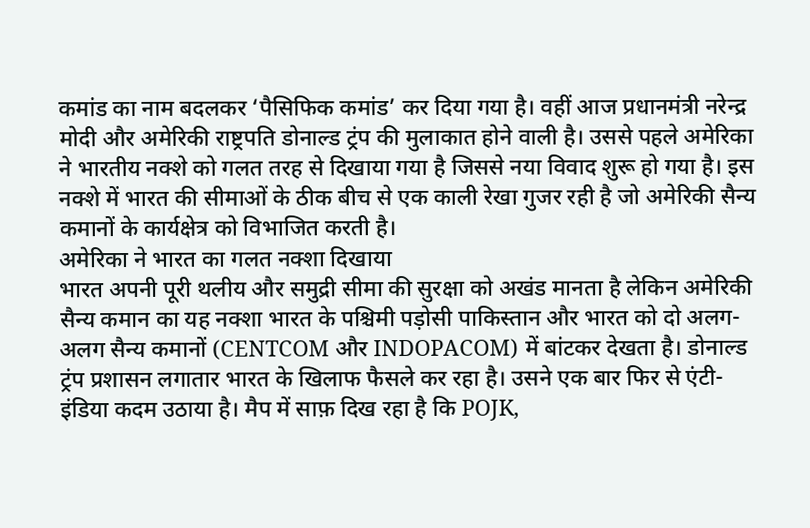कमांड का नाम बदलकर ‘पैसिफिक कमांड’ कर दिया गया है। वहीं आज प्रधानमंत्री नरेन्द्र मोदी और अमेरिकी राष्ट्रपति डोनाल्ड ट्रंप की मुलाकात होने वाली है। उससे पहले अमेरिका ने भारतीय नक्शे को गलत तरह से दिखाया गया है जिससे नया विवाद शुरू हो गया है। इस नक्शे में भारत की सीमाओं के ठीक बीच से एक काली रेखा गुजर रही है जो अमेरिकी सैन्य कमानों के कार्यक्षेत्र को विभाजित करती है।
अमेरिका ने भारत का गलत नक्शा दिखाया
भारत अपनी पूरी थलीय और समुद्री सीमा की सुरक्षा को अखंड मानता है लेकिन अमेरिकी सैन्य कमान का यह नक्शा भारत के पश्चिमी पड़ोसी पाकिस्तान और भारत को दो अलग-अलग सैन्य कमानों (CENTCOM और INDOPACOM) में बांटकर देखता है। डोनाल्ड ट्रंप प्रशासन लगातार भारत के खिलाफ फैसले कर रहा है। उसने एक बार फिर से एंटी-इंडिया कदम उठाया है। मैप में साफ़ दिख रहा है कि POJK,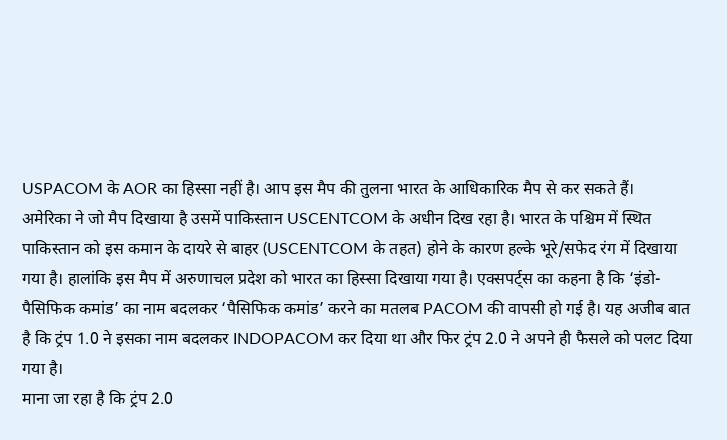USPACOM के AOR का हिस्सा नहीं है। आप इस मैप की तुलना भारत के आधिकारिक मैप से कर सकते हैं।
अमेरिका ने जो मैप दिखाया है उसमें पाकिस्तान USCENTCOM के अधीन दिख रहा है। भारत के पश्चिम में स्थित पाकिस्तान को इस कमान के दायरे से बाहर (USCENTCOM के तहत) होने के कारण हल्के भूरे/सफेद रंग में दिखाया गया है। हालांकि इस मैप में अरुणाचल प्रदेश को भारत का हिस्सा दिखाया गया है। एक्सपर्ट्स का कहना है कि ‘इंडो-पैसिफिक कमांड’ का नाम बदलकर ‘पैसिफिक कमांड’ करने का मतलब PACOM की वापसी हो गई है। यह अजीब बात है कि ट्रंप 1.0 ने इसका नाम बदलकर INDOPACOM कर दिया था और फिर ट्रंप 2.0 ने अपने ही फैसले को पलट दिया गया है।
माना जा रहा है कि ट्रंप 2.0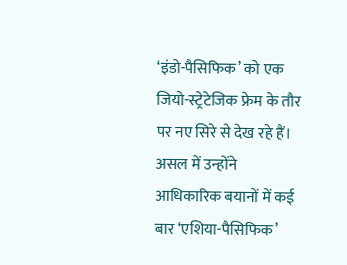‘इंडो-पैसिफिक’ को एक जियो-स्ट्रेटेजिक फ्रेम के तौर पर नए सिरे से देख रहे हैं। असल में उन्होंने आधिकारिक बयानों में कई बार ‘एशिया-पैसिफिक’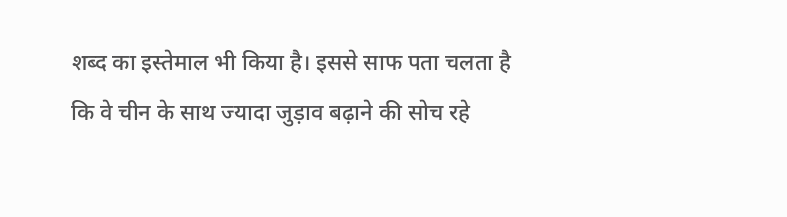शब्द का इस्तेमाल भी किया है। इससे साफ पता चलता है कि वे चीन के साथ ज्यादा जुड़ाव बढ़ाने की सोच रहे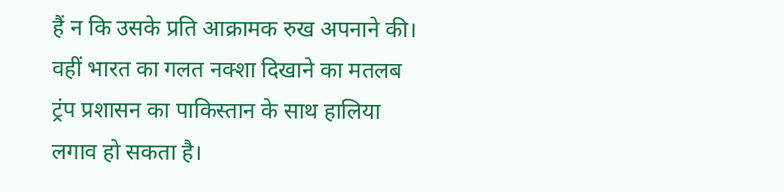हैं न कि उसके प्रति आक्रामक रुख अपनाने की। वहीं भारत का गलत नक्शा दिखाने का मतलब ट्रंप प्रशासन का पाकिस्तान के साथ हालिया लगाव हो सकता है।